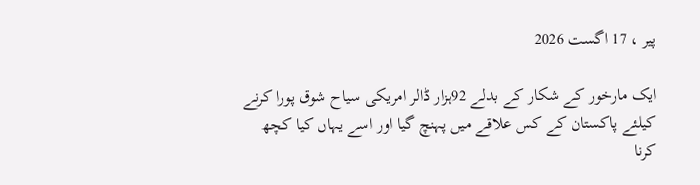پیر ، 17 اگست 2026

ایک مارخور کے شکار کے بدلے 92ہزار ڈالر امریکی سیاح شوق پورا کرنے کیلئے پاکستان کے کس علاقے میں پہنچ گیا اور اسے یہاں کیا کچھ کرنا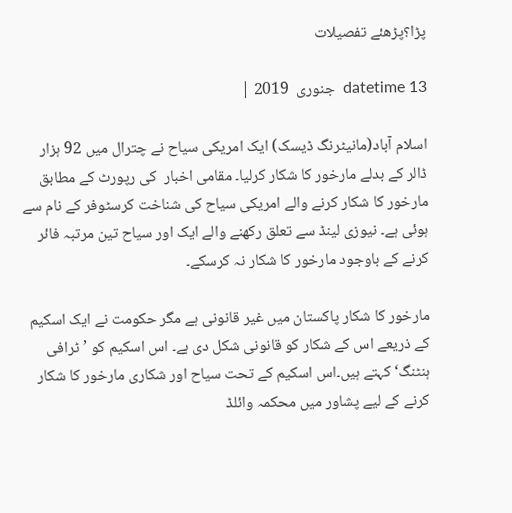پڑا؟پڑھئے تفصیلات

datetime 13  جنوری  2019 |

اسلام آباد(مانیٹرنگ ڈیسک) ایک امریکی سیاح نے چترال میں 92 ہزار ڈالر کے بدلے مارخور کا شکار کرلیا۔ مقامی اخبار  کی رپورٹ کے مطابق مارخور کا شکار کرنے والے امریکی سیاح کی شناخت کرسٹوفر کے نام سے ہوئی ہے۔ نیوزی لینڈ سے تعلق رکھنے والے ایک اور سیاح تین مرتبہ فائر کرنے کے باوجود مارخور کا شکار نہ کرسکے۔

مارخور کا شکار پاکستان میں غیر قانونی ہے مگر حکومت نے ایک اسکیم کے ذریعے اس کے شکار کو قانونی شکل دی ہے۔ اس اسکیم کو ’ٹرافی ہنٹنگ‘ کہتے ہیں۔اس اسکیم کے تحت سیاح اور شکاری مارخور کا شکار کرنے کے لیے پشاور میں محکمہ وائلڈ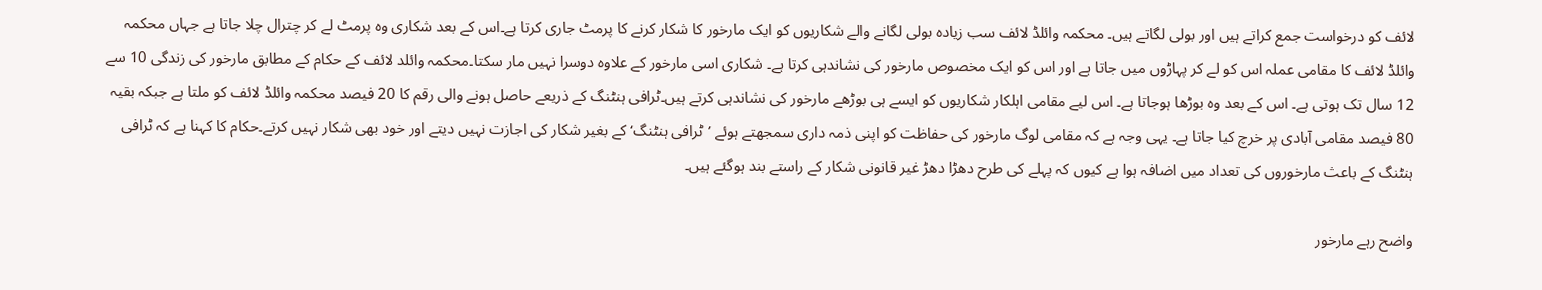لائف کو درخواست جمع کراتے ہیں اور بولی لگاتے ہیں۔ محکمہ وائلڈ لائف سب زیادہ بولی لگانے والے شکاریوں کو ایک مارخور کا شکار کرنے کا پرمٹ جاری کرتا ہے۔اس کے بعد شکاری وہ پرمٹ لے کر چترال چلا جاتا ہے جہاں محکمہ وائلڈ لائف کا مقامی عملہ اس کو لے کر پہاڑوں میں جاتا ہے اور اس کو ایک مخصوص مارخور کی نشاندہی کرتا ہے۔ شکاری اسی مارخور کے علاوہ دوسرا نہیں مار سکتا۔محکمہ وائلد لائف کے حکام کے مطابق مارخور کی زندگی 10 سے 12 سال تک ہوتی ہے۔ اس کے بعد وہ بوڑھا ہوجاتا ہے۔ اس لیے مقامی اہلکار شکاریوں کو ایسے ہی بوڑھے مارخور کی نشاندہی کرتے ہیں۔ٹرافی ہنٹنگ کے ذریعے حاصل ہونے والی رقم کا 20 فیصد محکمہ وائلڈ لائف کو ملتا ہے جبکہ بقیہ 80 فیصد مقامی آبادی پر خرچ کیا جاتا ہے۔ یہی وجہ ہے کہ مقامی لوگ مارخور کی حفاظت کو اپنی ذمہ داری سمجھتے ہوئے ’ٹرافی ہنٹنگ‘ کے بغیر شکار کی اجازت نہیں دیتے اور خود بھی شکار نہیں کرتے۔حکام کا کہنا ہے کہ ٹرافی ہنٹنگ کے باعث مارخوروں کی تعداد میں اضافہ ہوا ہے کیوں کہ پہلے کی طرح دھڑا دھڑ غیر قانونی شکار کے راستے بند ہوگئے ہیں۔

واضح رہے مارخور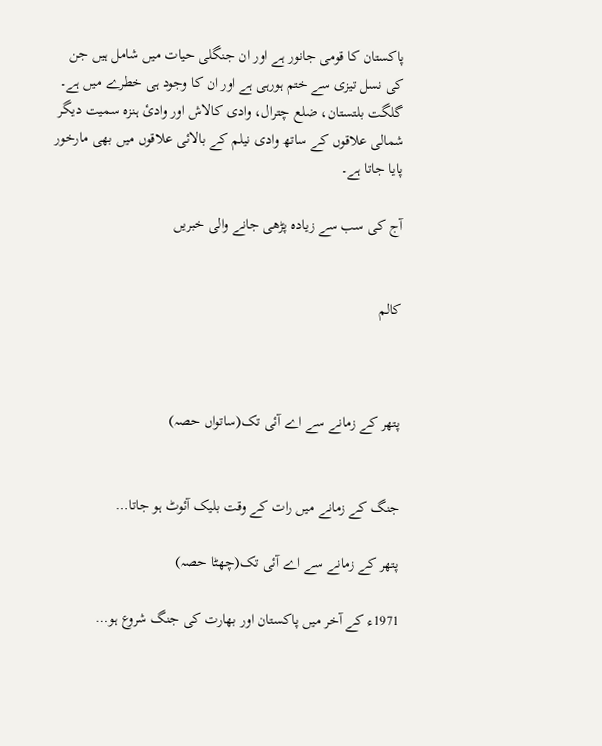پاکستان کا قومی جانور ہے اور ان جنگلی حیات میں شامل ہیں جن کی نسل تیزی سے ختم ہورہی ہے اور ان کا وجود ہی خطرے میں ہے۔ گلگت بلتستان، ضلع چترال، وادی کالاش اور وادئ ہنزہ سمیت دیگر شمالی علاقوں کے ساتھ وادی نیلم کے بالائی علاقوں میں بھی مارخور پایا جاتا ہے۔

آج کی سب سے زیادہ پڑھی جانے والی خبریں


کالم



پتھر کے زمانے سے اے آئی تک(ساتواں حصہ)


جنگ کے زمانے میں رات کے وقت بلیک آئوٹ ہو جاتا…

پتھر کے زمانے سے اے آئی تک(چھٹا حصہ)

1971ء کے آخر میں پاکستان اور بھارت کی جنگ شروع ہو…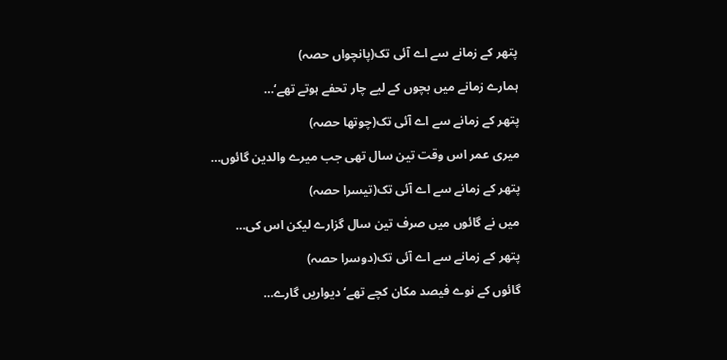پتھر کے زمانے سے اے آئی تک(پانچواں حصہ)

ہمارے زمانے میں بچوں کے لیے چار تحفے ہوتے تھے‘…

پتھر کے زمانے سے اے آئی تک(چوتھا حصہ)

میری عمر اس وقت تین سال تھی جب میرے والدین گائوں…

پتھر کے زمانے سے اے آئی تک(تیسرا حصہ)

میں نے گائوں میں صرف تین سال گزارے لیکن اس کی…

پتھر کے زمانے سے اے آئی تک(دوسرا حصہ)

گائوں کے نوے فیصد مکان کچے تھے‘ دیواریں گارے…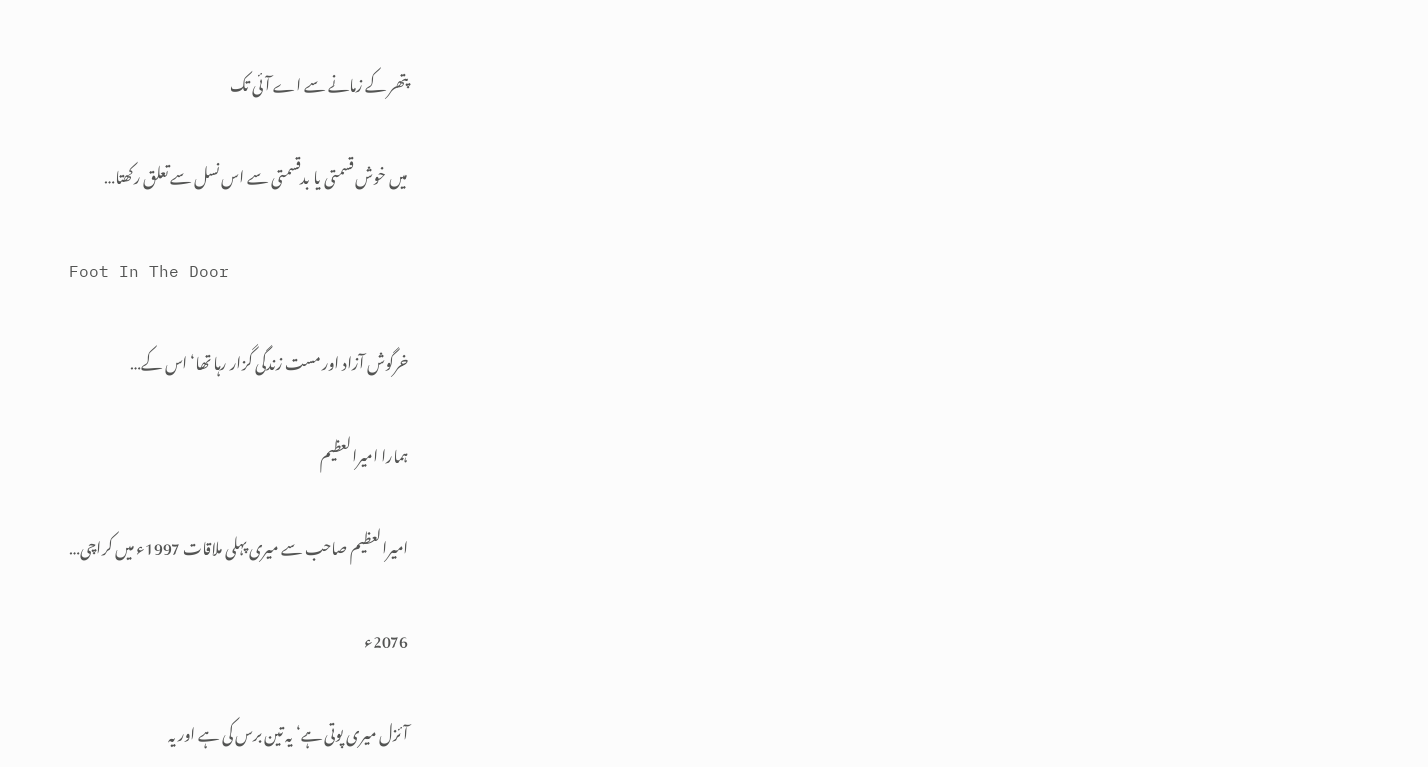پتھر کے زمانے سے اے آئی تک

میں خوش قسمتی یا بدقسمتی سے اس نسل سے تعلق رکھتا…

Foot In The Door

خرگوش آزاد اور مست زندگی گزار رہا تھا‘ اس کے…

ہمارا امیرالعظیم

امیرالعظیم صاحب سے میری پہلی ملاقات 1997ء میں کراچی…

2076ء

آئزل میری پوتی ہے‘ یہ تین برس کی ہے اور یہ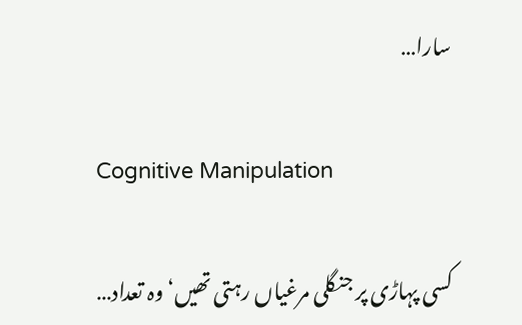سارا…

Cognitive Manipulation

کسی پہاڑی پر جنگلی مرغیاں رہتی تھیں‘ وہ تعداد…